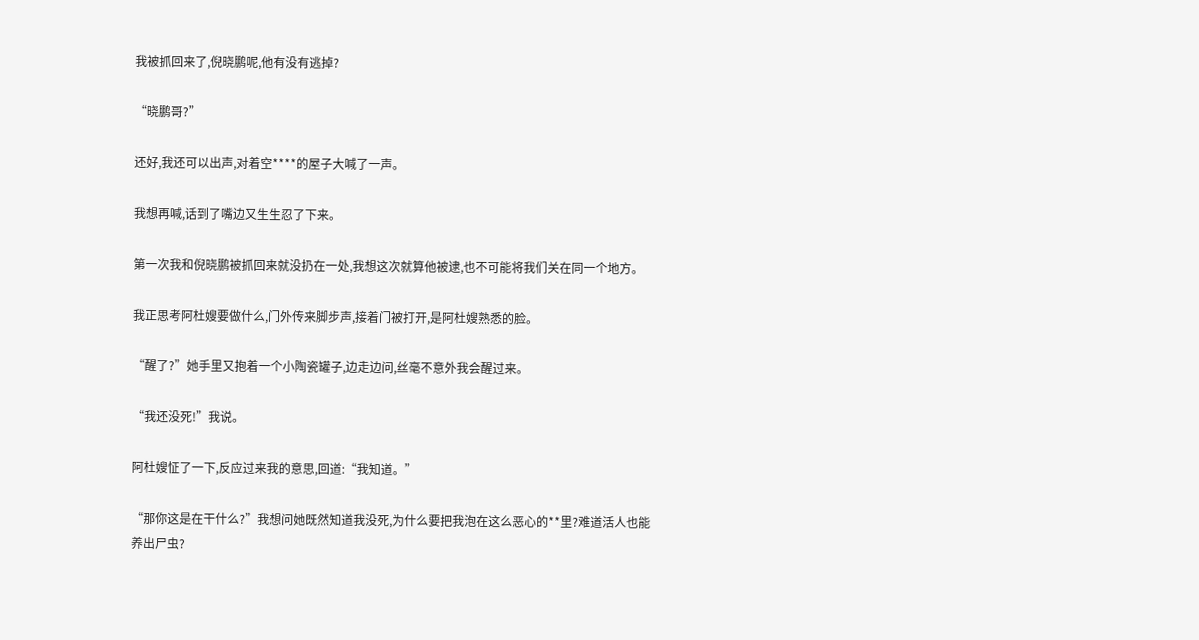我被抓回来了,倪晓鹏呢,他有没有逃掉?

“晓鹏哥?”

还好,我还可以出声,对着空****的屋子大喊了一声。

我想再喊,话到了嘴边又生生忍了下来。

第一次我和倪晓鹏被抓回来就没扔在一处,我想这次就算他被逮,也不可能将我们关在同一个地方。

我正思考阿杜嫂要做什么,门外传来脚步声,接着门被打开,是阿杜嫂熟悉的脸。

“醒了?”她手里又抱着一个小陶瓷罐子,边走边问,丝毫不意外我会醒过来。

“我还没死!”我说。

阿杜嫂怔了一下,反应过来我的意思,回道:“我知道。”

“那你这是在干什么?”我想问她既然知道我没死,为什么要把我泡在这么恶心的**里?难道活人也能养出尸虫?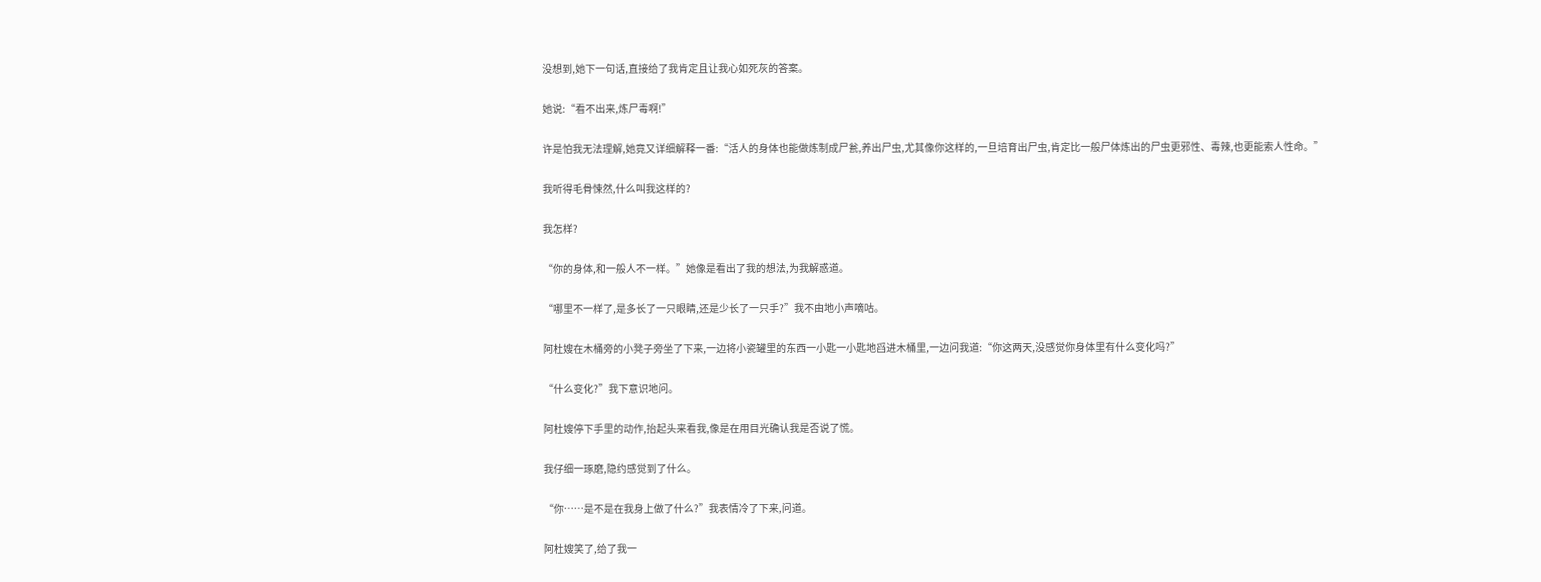没想到,她下一句话,直接给了我肯定且让我心如死灰的答案。

她说:“看不出来,炼尸毒啊!”

许是怕我无法理解,她竟又详细解释一番:“活人的身体也能做炼制成尸瓮,养出尸虫,尤其像你这样的,一旦培育出尸虫,肯定比一般尸体炼出的尸虫更邪性、毒辣,也更能索人性命。”

我听得毛骨悚然,什么叫我这样的?

我怎样?

“你的身体,和一般人不一样。”她像是看出了我的想法,为我解惑道。

“哪里不一样了,是多长了一只眼睛,还是少长了一只手?”我不由地小声嘀咕。

阿杜嫂在木桶旁的小凳子旁坐了下来,一边将小瓷罐里的东西一小匙一小匙地舀进木桶里,一边问我道:“你这两天,没感觉你身体里有什么变化吗?”

“什么变化?”我下意识地问。

阿杜嫂停下手里的动作,抬起头来看我,像是在用目光确认我是否说了慌。

我仔细一琢磨,隐约感觉到了什么。

“你……是不是在我身上做了什么?”我表情冷了下来,问道。

阿杜嫂笑了,给了我一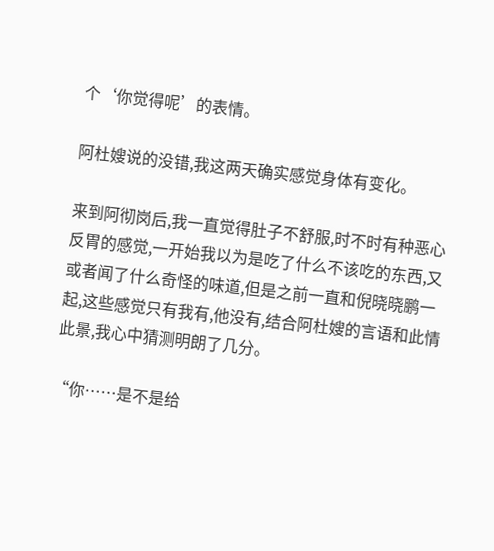个‘你觉得呢’的表情。

阿杜嫂说的没错,我这两天确实感觉身体有变化。

来到阿彻岗后,我一直觉得肚子不舒服,时不时有种恶心反胃的感觉,一开始我以为是吃了什么不该吃的东西,又或者闻了什么奇怪的味道,但是之前一直和倪晓晓鹏一起,这些感觉只有我有,他没有,结合阿杜嫂的言语和此情此景,我心中猜测明朗了几分。

“你……是不是给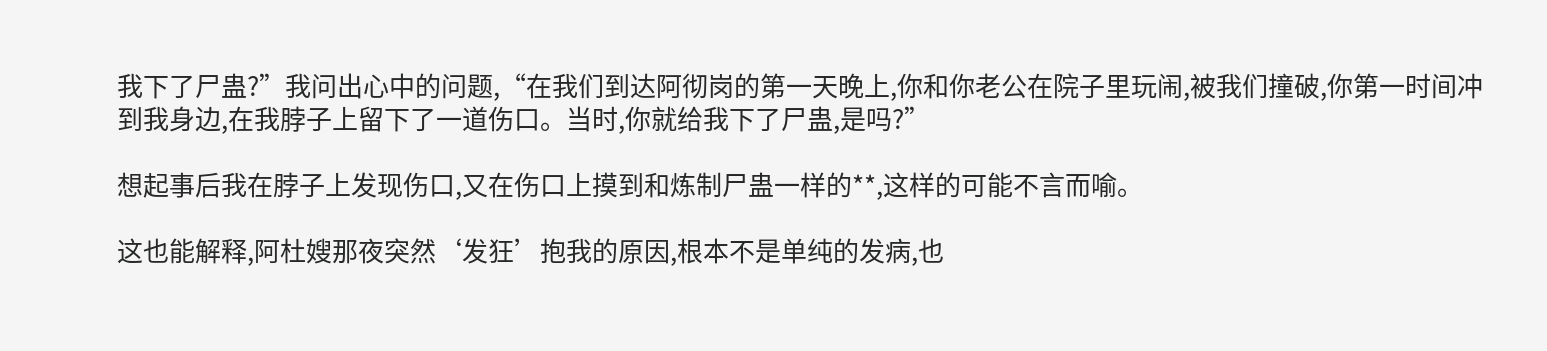我下了尸蛊?”我问出心中的问题,“在我们到达阿彻岗的第一天晚上,你和你老公在院子里玩闹,被我们撞破,你第一时间冲到我身边,在我脖子上留下了一道伤口。当时,你就给我下了尸蛊,是吗?”

想起事后我在脖子上发现伤口,又在伤口上摸到和炼制尸蛊一样的**,这样的可能不言而喻。

这也能解释,阿杜嫂那夜突然‘发狂’抱我的原因,根本不是单纯的发病,也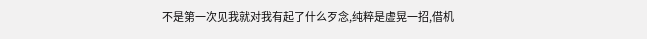不是第一次见我就对我有起了什么歹念,纯粹是虚晃一招,借机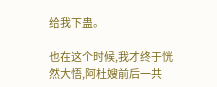给我下蛊。

也在这个时候,我才终于恍然大悟,阿杜嫂前后一共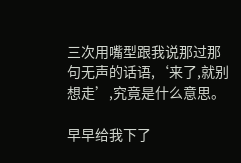三次用嘴型跟我说那过那句无声的话语,‘来了,就别想走’,究竟是什么意思。

早早给我下了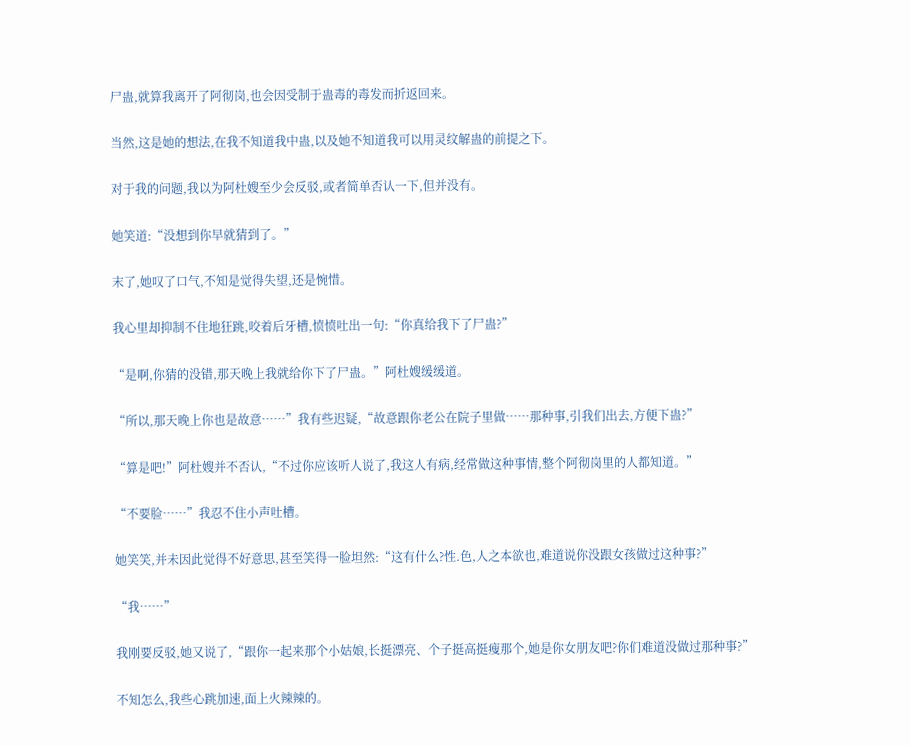尸蛊,就算我离开了阿彻岗,也会因受制于蛊毒的毒发而折返回来。

当然,这是她的想法,在我不知道我中蛊,以及她不知道我可以用灵纹解蛊的前提之下。

对于我的问题,我以为阿杜嫂至少会反驳,或者简单否认一下,但并没有。

她笑道:“没想到你早就猜到了。”

末了,她叹了口气,不知是觉得失望,还是惋惜。

我心里却抑制不住地狂跳,咬着后牙槽,愤愤吐出一句:“你真给我下了尸蛊?”

“是啊,你猜的没错,那天晚上我就给你下了尸蛊。”阿杜嫂缓缓道。

“所以,那天晚上你也是故意……”我有些迟疑,“故意跟你老公在院子里做……那种事,引我们出去,方便下蛊?”

“算是吧!”阿杜嫂并不否认,“不过你应该听人说了,我这人有病,经常做这种事情,整个阿彻岗里的人都知道。”

“不要脸……”我忍不住小声吐槽。

她笑笑,并未因此觉得不好意思,甚至笑得一脸坦然:“这有什么?性.色,人之本欲也,难道说你没跟女孩做过这种事?”

“我……”

我刚要反驳,她又说了,“跟你一起来那个小姑娘,长挺漂亮、个子挺高挺瘦那个,她是你女朋友吧?你们难道没做过那种事?”

不知怎么,我些心跳加速,面上火辣辣的。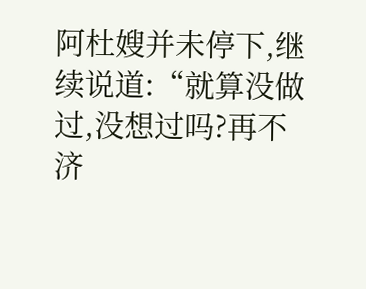阿杜嫂并未停下,继续说道:“就算没做过,没想过吗?再不济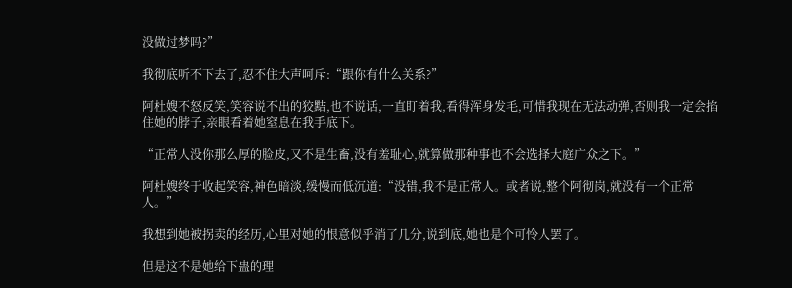没做过梦吗?”

我彻底听不下去了,忍不住大声呵斥:“跟你有什么关系?”

阿杜嫂不怒反笑,笑容说不出的狡黠,也不说话,一直盯着我,看得浑身发毛,可惜我现在无法动弹,否则我一定会掐住她的脖子,亲眼看着她窒息在我手底下。

“正常人没你那么厚的脸皮,又不是生畜,没有羞耻心,就算做那种事也不会选择大庭广众之下。”

阿杜嫂终于收起笑容,神色暗淡,缓慢而低沉道:“没错,我不是正常人。或者说,整个阿彻岗,就没有一个正常人。”

我想到她被拐卖的经历,心里对她的恨意似乎消了几分,说到底,她也是个可怜人罢了。

但是这不是她给下蛊的理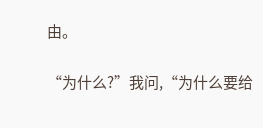由。

“为什么?”我问,“为什么要给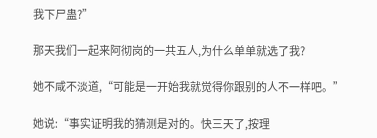我下尸蛊?”

那天我们一起来阿彻岗的一共五人,为什么单单就选了我?

她不咸不淡道,“可能是一开始我就觉得你跟别的人不一样吧。”

她说:“事实证明我的猜测是对的。快三天了,按理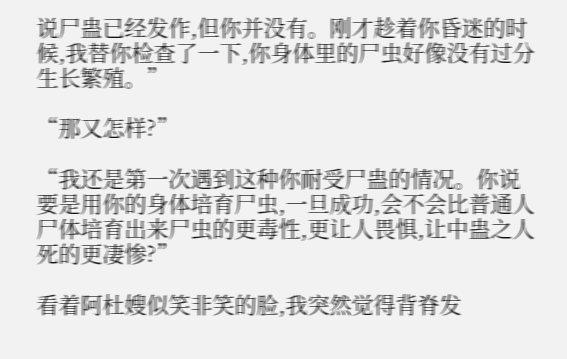说尸蛊已经发作,但你并没有。刚才趁着你昏迷的时候,我替你检查了一下,你身体里的尸虫好像没有过分生长繁殖。”

“那又怎样?”

“我还是第一次遇到这种你耐受尸蛊的情况。你说要是用你的身体培育尸虫,一旦成功,会不会比普通人尸体培育出来尸虫的更毒性,更让人畏惧,让中蛊之人死的更凄惨?”

看着阿杜嫂似笑非笑的脸,我突然觉得背脊发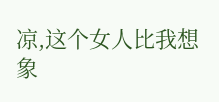凉,这个女人比我想象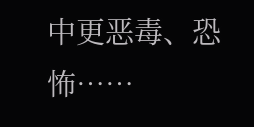中更恶毒、恐怖……